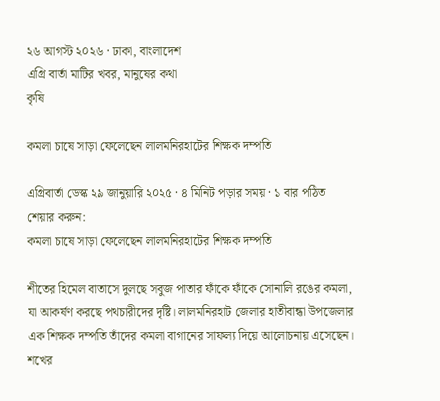২৬ আগস্ট ২০২৬ · ঢাকা, বাংলাদেশ
এগ্রি বার্তা মাটির খবর, মানুষের কথা
কৃষি

কমলা চাষে সাড়া ফেলেছেন লালমনিরহাটের শিক্ষক দম্পতি

এগ্রিবার্তা ডেস্ক ২৯ জানুয়ারি ২০২৫ · ৪ মিনিট পড়ার সময় · ১ বার পঠিত
শেয়ার করুন:
কমলা চাষে সাড়া ফেলেছেন লালমনিরহাটের শিক্ষক দম্পতি

শীতের হিমেল বাতাসে দুলছে সবুজ পাতার ফাঁকে ফাঁকে সোনালি রঙের কমলা, যা আকর্ষণ করছে পথচারীদের দৃষ্টি। লালমনিরহাট জেলার হাতীবান্ধা উপজেলার এক শিক্ষক দম্পতি তাঁদের কমলা বাগানের সাফল্য দিয়ে আলোচনায় এসেছেন। শখের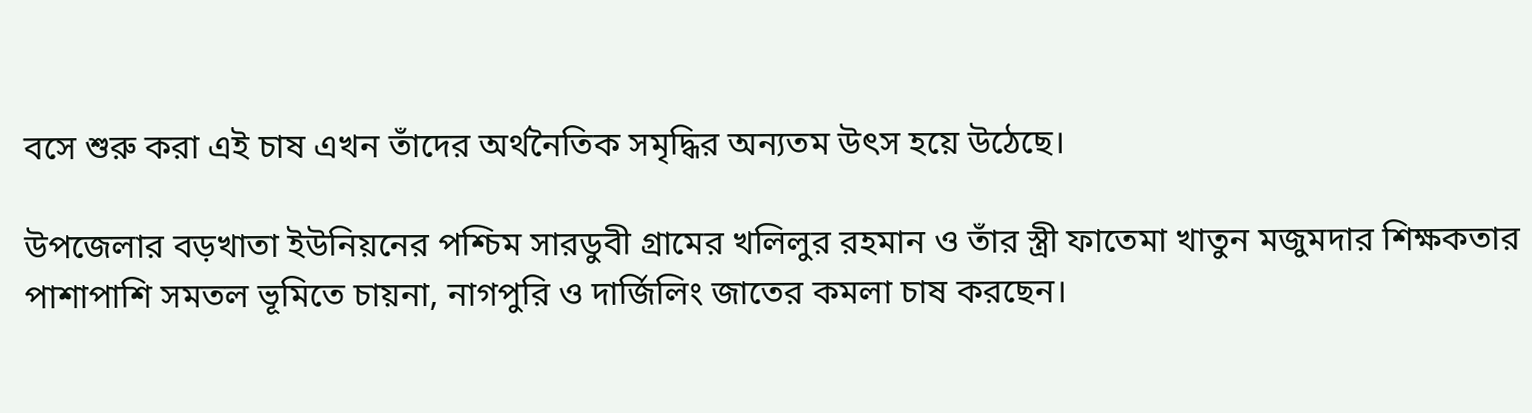বসে শুরু করা এই চাষ এখন তাঁদের অর্থনৈতিক সমৃদ্ধির অন্যতম উৎস হয়ে উঠেছে।

উপজেলার বড়খাতা ইউনিয়নের পশ্চিম সারডুবী গ্রামের খলিলুর রহমান ও তাঁর স্ত্রী ফাতেমা খাতুন মজুমদার শিক্ষকতার পাশাপাশি সমতল ভূমিতে চায়না, নাগপুরি ও দার্জিলিং জাতের কমলা চাষ করছেন।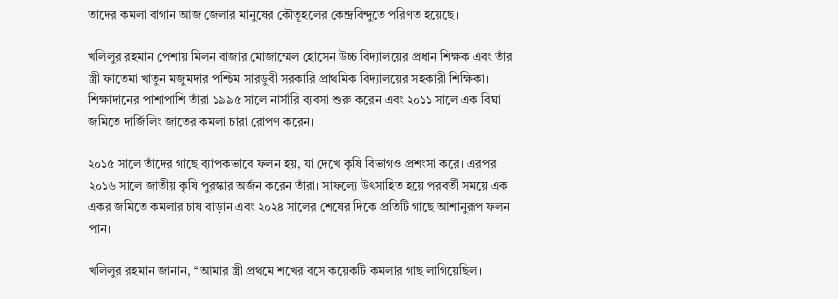তাদের কমলা বাগান আজ জেলার মানুষের কৌতূহলের কেন্দ্রবিন্দুতে পরিণত হয়েছে।

খলিলুর রহমান পেশায় মিলন বাজার মোজাম্মেল হোসেন উচ্চ বিদ্যালয়ের প্রধান শিক্ষক এবং তাঁর স্ত্রী ফাতেমা খাতুন মজুমদার পশ্চিম সারডুবী সরকারি প্রাথমিক বিদ্যালয়ের সহকারী শিক্ষিকা। শিক্ষাদানের পাশাপাশি তাঁরা ১৯৯৫ সালে নার্সারি ব্যবসা শুরু করেন এবং ২০১১ সালে এক বিঘা জমিতে দার্জিলিং জাতের কমলা চারা রোপণ করেন।

২০১৫ সালে তাঁদের গাছে ব্যাপকভাবে ফলন হয়, যা দেখে কৃষি বিভাগও প্রশংসা করে। এরপর ২০১৬ সালে জাতীয় কৃষি পুরস্কার অর্জন করেন তাঁরা। সাফল্যে উৎসাহিত হয়ে পরবর্তী সময়ে এক একর জমিতে কমলার চাষ বাড়ান এবং ২০২৪ সালের শেষের দিকে প্রতিটি গাছে আশানুরূপ ফলন পান।

খলিলুর রহমান জানান, ‘‘আমার স্ত্রী প্রথমে শখের বসে কয়েকটি কমলার গাছ লাগিয়েছিল।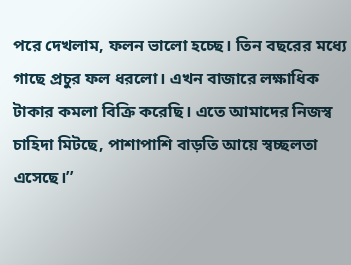পরে দেখলাম, ফলন ভালো হচ্ছে। তিন বছরের মধ্যে গাছে প্রচুর ফল ধরলো। এখন বাজারে লক্ষাধিক টাকার কমলা বিক্রি করেছি। এতে আমাদের নিজস্ব চাহিদা মিটছে, পাশাপাশি বাড়তি আয়ে স্বচ্ছলতা এসেছে।’’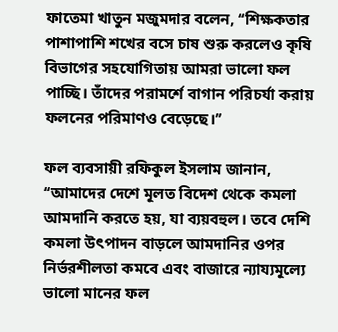ফাতেমা খাতুন মজুমদার বলেন, ‘‘শিক্ষকতার পাশাপাশি শখের বসে চাষ শুরু করলেও কৃষি বিভাগের সহযোগিতায় আমরা ভালো ফল পাচ্ছি। তাঁদের পরামর্শে বাগান পরিচর্যা করায় ফলনের পরিমাণও বেড়েছে।’’

ফল ব্যবসায়ী রফিকুল ইসলাম জানান, ‘‘আমাদের দেশে মূলত বিদেশ থেকে কমলা আমদানি করতে হয়, যা ব্যয়বহুল। তবে দেশি কমলা উৎপাদন বাড়লে আমদানির ওপর নির্ভরশীলতা কমবে এবং বাজারে ন্যায্যমূল্যে ভালো মানের ফল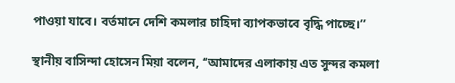পাওয়া যাবে। বর্তমানে দেশি কমলার চাহিদা ব্যাপকভাবে বৃদ্ধি পাচ্ছে।’’

স্থানীয় বাসিন্দা হোসেন মিয়া বলেন, ‘‘আমাদের এলাকায় এত সুন্দর কমলা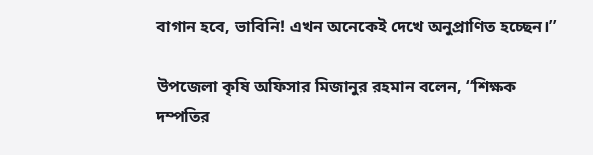বাগান হবে, ভাবিনি! এখন অনেকেই দেখে অনুপ্রাণিত হচ্ছেন।’’

উপজেলা কৃষি অফিসার মিজানুর রহমান বলেন, ‘‘শিক্ষক দম্পতির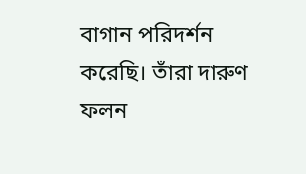বাগান পরিদর্শন করেছি। তাঁরা দারুণ ফলন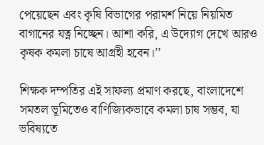পেয়েছেন এবং কৃষি বিভাগের পরামর্শ নিয়ে নিয়মিত বাগানের যত্ন নিচ্ছেন। আশা করি, এ উদ্যোগ দেখে আরও কৃষক কমলা চাষে আগ্রহী হবেন।’’

শিক্ষক দম্পতির এই সাফল্য প্রমাণ করছে, বাংলাদেশে সমতল ভূমিতেও বাণিজ্যিকভাবে কমলা চাষ সম্ভব, যা ভবিষ্যতে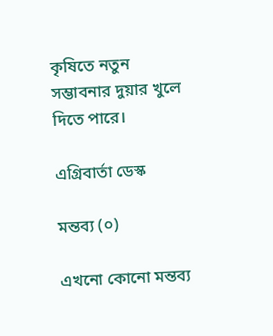কৃষিতে নতুন সম্ভাবনার দুয়ার খুলে দিতে পারে।

এগ্রিবার্তা ডেস্ক

মন্তব্য (০)

এখনো কোনো মন্তব্য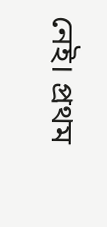নেই। প্রথম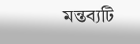মন্তব্যটি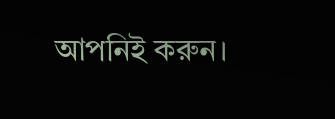আপনিই করুন।